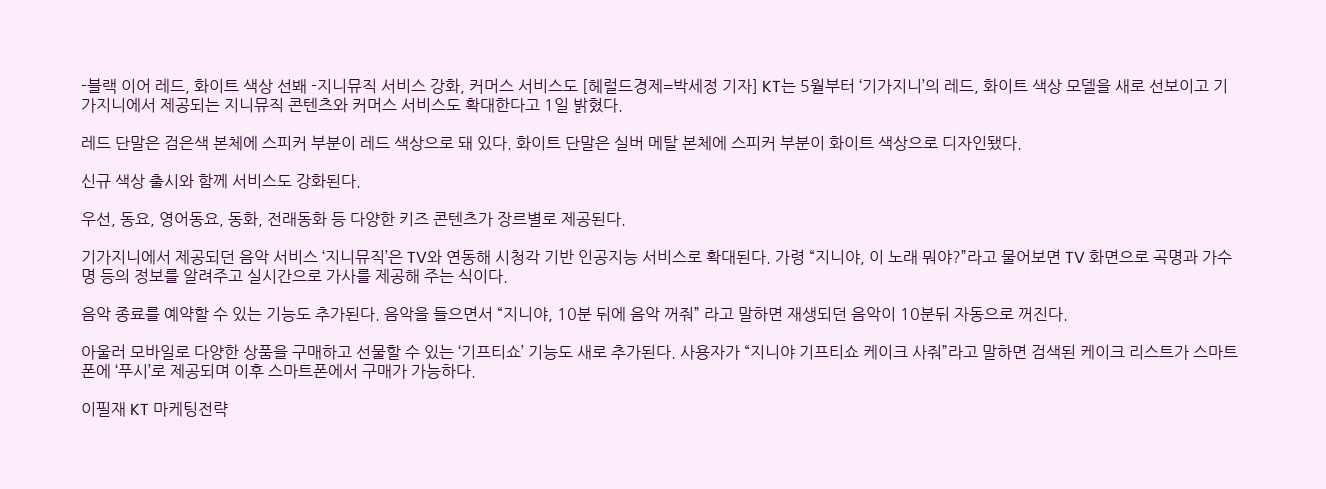-블랙 이어 레드, 화이트 색상 선봬 -지니뮤직 서비스 강화, 커머스 서비스도 [헤럴드경제=박세정 기자] KT는 5월부터 ‘기가지니’의 레드, 화이트 색상 모델을 새로 선보이고 기가지니에서 제공되는 지니뮤직 콘텐츠와 커머스 서비스도 확대한다고 1일 밝혔다.

레드 단말은 검은색 본체에 스피커 부분이 레드 색상으로 돼 있다. 화이트 단말은 실버 메탈 본체에 스피커 부분이 화이트 색상으로 디자인됐다.

신규 색상 출시와 함께 서비스도 강화된다.

우선, 동요, 영어동요, 동화, 전래동화 등 다양한 키즈 콘텐츠가 장르별로 제공된다.

기가지니에서 제공되던 음악 서비스 ‘지니뮤직’은 TV와 연동해 시청각 기반 인공지능 서비스로 확대된다. 가령 “지니야, 이 노래 뭐야?”라고 물어보면 TV 화면으로 곡명과 가수명 등의 정보를 알려주고 실시간으로 가사를 제공해 주는 식이다.

음악 종료를 예약할 수 있는 기능도 추가된다. 음악을 들으면서 “지니야, 10분 뒤에 음악 꺼줘” 라고 말하면 재생되던 음악이 10분뒤 자동으로 꺼진다.

아울러 모바일로 다양한 상품을 구매하고 선물할 수 있는 ‘기프티쇼’ 기능도 새로 추가된다. 사용자가 “지니야 기프티쇼 케이크 사줘”라고 말하면 검색된 케이크 리스트가 스마트폰에 ‘푸시’로 제공되며 이후 스마트폰에서 구매가 가능하다.

이필재 KT 마케팅전략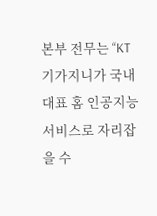본부 전무는 “KT 기가지니가 국내 대표 홈 인공지능 서비스로 자리잡을 수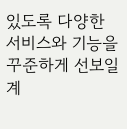있도록 다양한 서비스와 기능을 꾸준하게 선보일 계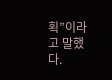획”이라고 말했다.